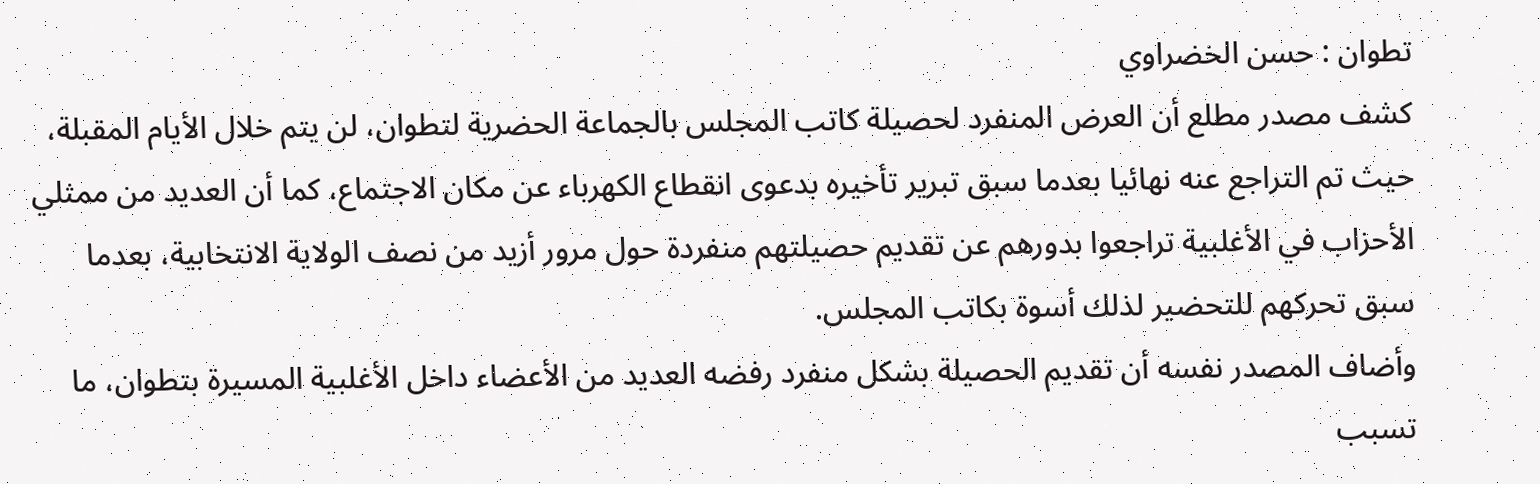تطوان : حسن الخضراوي
كشف مصدر مطلع أن العرض المنفرد لحصيلة كاتب المجلس بالجماعة الحضرية لتطوان، لن يتم خلال الأيام المقبلة، حيث تم التراجع عنه نهائيا بعدما سبق تبرير تأخيره بدعوى انقطاع الكهرباء عن مكان الاجتماع، كما أن العديد من ممثلي الأحزاب في الأغلبية تراجعوا بدورهم عن تقديم حصيلتهم منفردة حول مرور أزيد من نصف الولاية الانتخابية، بعدما سبق تحركهم للتحضير لذلك أسوة بكاتب المجلس.
وأضاف المصدر نفسه أن تقديم الحصيلة بشكل منفرد رفضه العديد من الأعضاء داخل الأغلبية المسيرة بتطوان، ما تسبب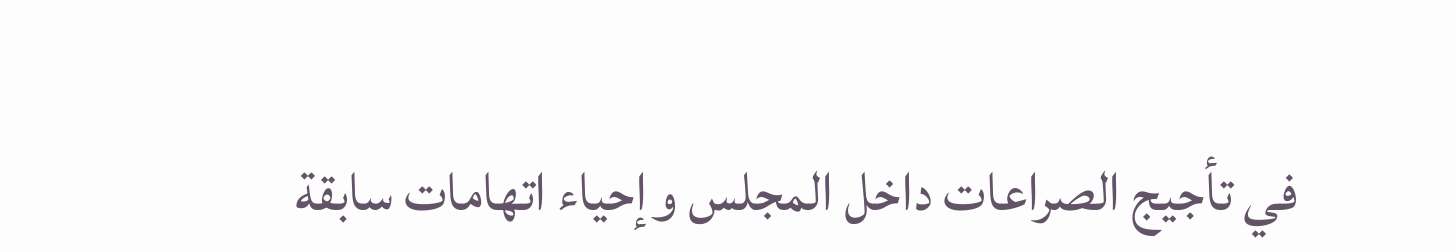في تأجيج الصراعات داخل المجلس وإحياء اتهامات سابقة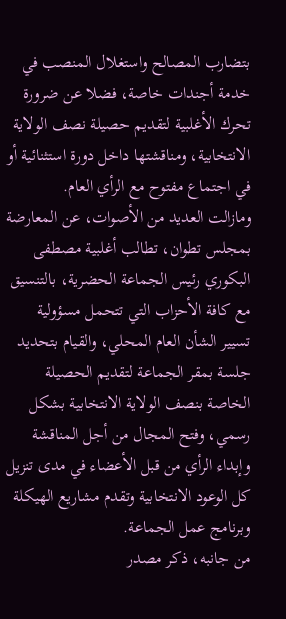بتضارب المصالح واستغلال المنصب في خدمة أجندات خاصة، فضلا عن ضرورة تحرك الأغلبية لتقديم حصيلة نصف الولاية الانتخابية، ومناقشتها داخل دورة استثنائية أو في اجتماع مفتوح مع الرأي العام.
ومازالت العديد من الأصوات، عن المعارضة بمجلس تطوان، تطالب أغلبية مصطفى البكوري رئيس الجماعة الحضرية، بالتنسيق مع كافة الأحزاب التي تتحمل مسؤولية تسيير الشأن العام المحلي، والقيام بتحديد جلسة بمقر الجماعة لتقديم الحصيلة الخاصة بنصف الولاية الانتخابية بشكل رسمي، وفتح المجال من أجل المناقشة وإبداء الرأي من قبل الأعضاء في مدى تنزيل كل الوعود الانتخابية وتقدم مشاريع الهيكلة وبرنامج عمل الجماعة.
من جانبه، ذكر مصدر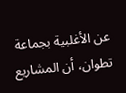عن الأغلبية بجماعة تطوان، أن المشاريع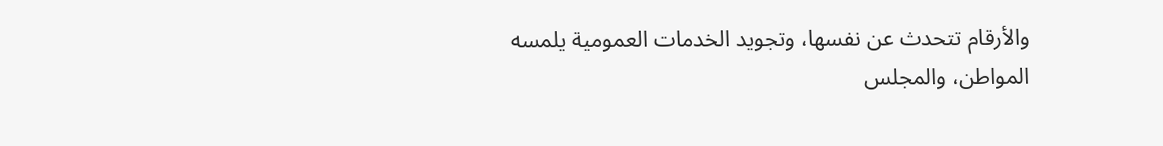والأرقام تتحدث عن نفسها، وتجويد الخدمات العمومية يلمسه المواطن، والمجلس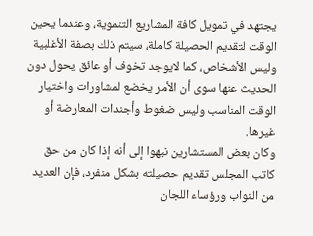يجتهد في تمويل كافة المشاريع التنموية، وعندما يحين الوقت لتقديم الحصيلة كاملة، سيتم ذلك بصفة الأغلبية وليس الأشخاص، كما لايوجد تخوف أو عائق يحول دون الحديث عنها سوى أن الأمر يخضع لمشاورات واختيار الوقت المناسب وليس ضغوط وأجندات المعارضة أو غيرها.
وكان بعض المستشارين نبهوا إلى أنه إذا كان من حق كاتب المجلس تقديم حصيلته بشكل منفرد، فإن العديد من النواب ورؤساء اللجان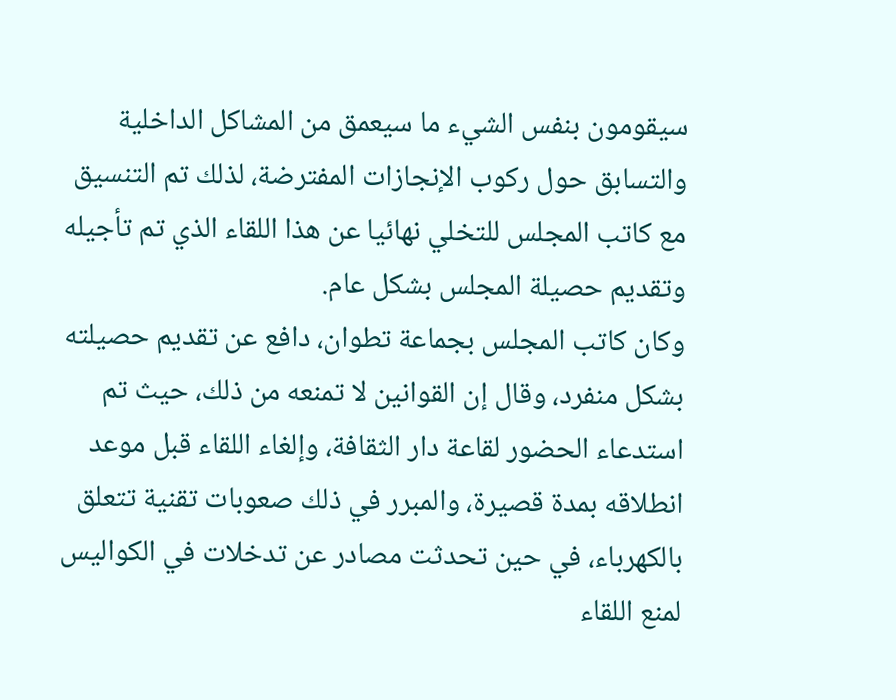سيقومون بنفس الشيء ما سيعمق من المشاكل الداخلية والتسابق حول ركوب الإنجازات المفترضة، لذلك تم التنسيق مع كاتب المجلس للتخلي نهائيا عن هذا اللقاء الذي تم تأجيله وتقديم حصيلة المجلس بشكل عام.
وكان كاتب المجلس بجماعة تطوان، دافع عن تقديم حصيلته بشكل منفرد، وقال إن القوانين لا تمنعه من ذلك، حيث تم استدعاء الحضور لقاعة دار الثقافة، وإلغاء اللقاء قبل موعد انطلاقه بمدة قصيرة، والمبرر في ذلك صعوبات تقنية تتعلق بالكهرباء، في حين تحدثت مصادر عن تدخلات في الكواليس لمنع اللقاء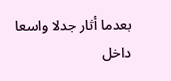بعدما أثار جدلا واسعا داخل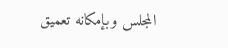المجلس وبإمكانه تعميق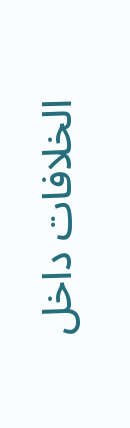الخلافات داخل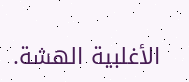الأغلبية الهشة.